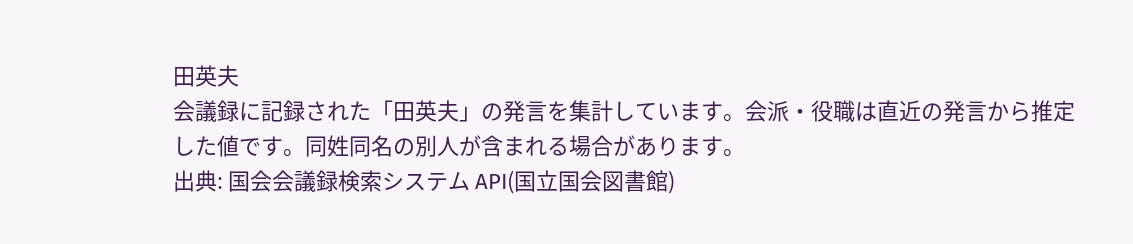田英夫
会議録に記録された「田英夫」の発言を集計しています。会派・役職は直近の発言から推定した値です。同姓同名の別人が含まれる場合があります。
出典: 国会会議録検索システム API(国立国会図書館)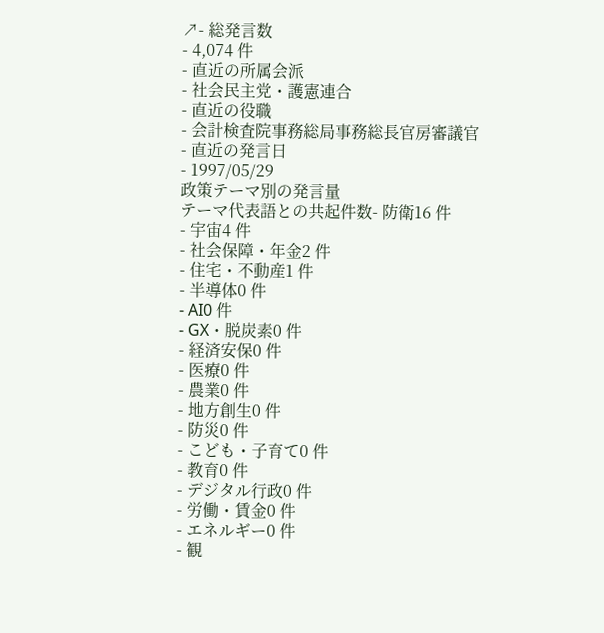↗- 総発言数
- 4,074 件
- 直近の所属会派
- 社会民主党・護憲連合
- 直近の役職
- 会計検査院事務総局事務総長官房審議官
- 直近の発言日
- 1997/05/29
政策テーマ別の発言量
テーマ代表語との共起件数- 防衛16 件
- 宇宙4 件
- 社会保障・年金2 件
- 住宅・不動産1 件
- 半導体0 件
- AI0 件
- GX・脱炭素0 件
- 経済安保0 件
- 医療0 件
- 農業0 件
- 地方創生0 件
- 防災0 件
- こども・子育て0 件
- 教育0 件
- デジタル行政0 件
- 労働・賃金0 件
- エネルギー0 件
- 観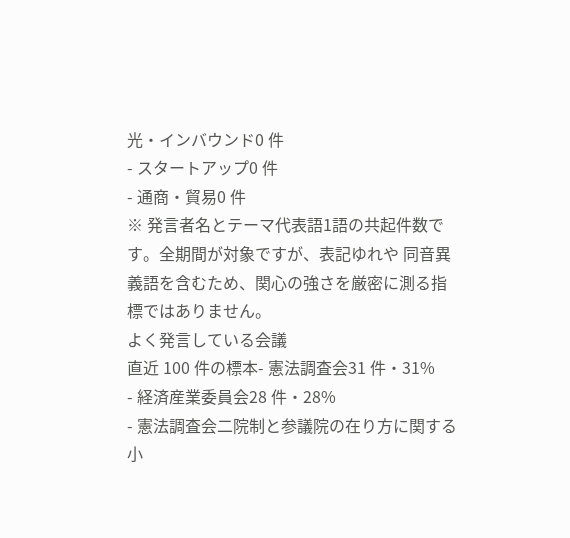光・インバウンド0 件
- スタートアップ0 件
- 通商・貿易0 件
※ 発言者名とテーマ代表語1語の共起件数です。全期間が対象ですが、表記ゆれや 同音異義語を含むため、関心の強さを厳密に測る指標ではありません。
よく発言している会議
直近 100 件の標本- 憲法調査会31 件・31%
- 経済産業委員会28 件・28%
- 憲法調査会二院制と参議院の在り方に関する小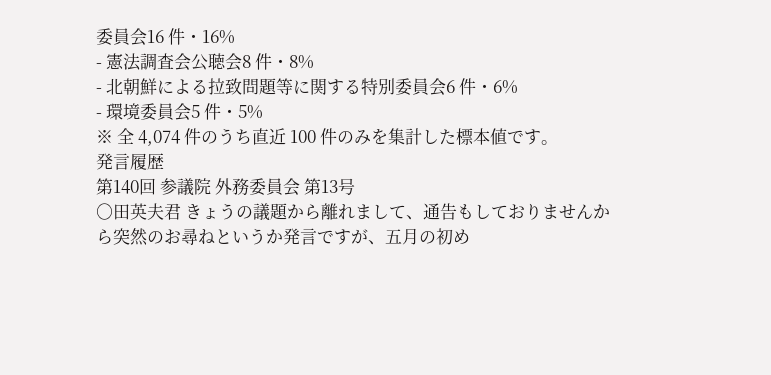委員会16 件・16%
- 憲法調査会公聴会8 件・8%
- 北朝鮮による拉致問題等に関する特別委員会6 件・6%
- 環境委員会5 件・5%
※ 全 4,074 件のうち直近 100 件のみを集計した標本値です。
発言履歴
第140回 参議院 外務委員会 第13号
○田英夫君 きょうの議題から離れまして、通告もしておりませんから突然のお尋ねというか発言ですが、五月の初め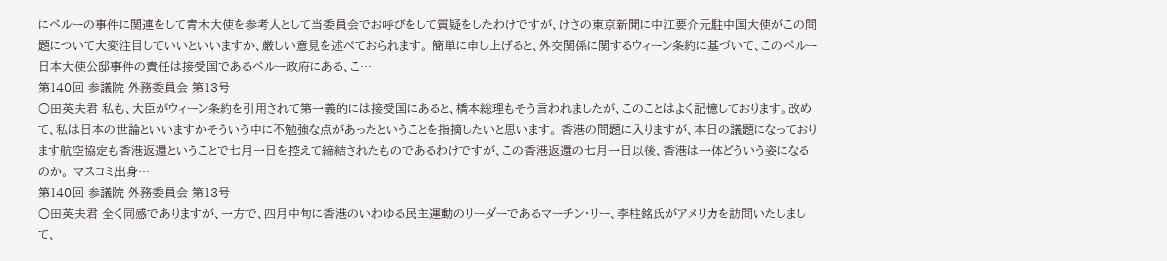にペルーの事件に関連をして青木大使を参考人として当委員会でお呼びをして質疑をしたわけですが、けさの東京新聞に中江要介元駐中国大使がこの問題について大変注目していいといいますか、厳しい意見を述べておられます。 簡単に申し上げると、外交関係に関するウィーン条約に基づいて、このペルー日本大使公邸事件の責任は接受国であるペルー政府にある、こ…
第140回 参議院 外務委員会 第13号
○田英夫君 私も、大臣がウィーン条約を引用されて第一義的には接受国にあると、橋本総理もそう言われましたが、このことはよく記憶しております。改めて、私は日本の世論といいますかそういう中に不勉強な点があったということを指摘したいと思います。 香港の問題に入りますが、本日の議題になっております航空協定も香港返還ということで七月一日を控えて締結されたものであるわけですが、この香港返還の七月一日以後、香港は一体どういう姿になるのか。 マスコミ出身…
第140回 参議院 外務委員会 第13号
○田英夫君 全く同感でありますが、一方で、四月中旬に香港のいわゆる民主運動のリーダーであるマーチン・リー、李柱銘氏がアメリカを訪問いたしまして、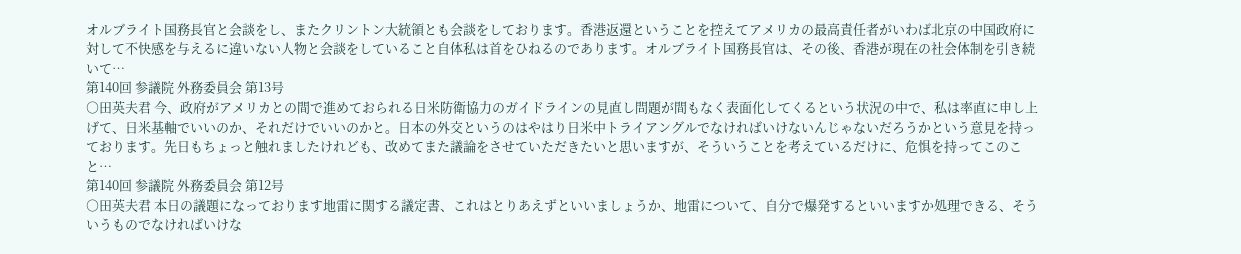オルブライト国務長官と会談をし、またクリントン大統領とも会談をしております。香港返還ということを控えてアメリカの最高責任者がいわば北京の中国政府に対して不快感を与えるに違いない人物と会談をしていること自体私は首をひねるのであります。オルブライト国務長官は、その後、香港が現在の社会体制を引き続いて…
第140回 参議院 外務委員会 第13号
○田英夫君 今、政府がアメリカとの間で進めておられる日米防衛協力のガイドラインの見直し問題が間もなく表面化してくるという状況の中で、私は率直に申し上げて、日米基軸でいいのか、それだけでいいのかと。日本の外交というのはやはり日米中トライアングルでなければいけないんじゃないだろうかという意見を持っております。先日もちょっと触れましたけれども、改めてまた議論をさせていただきたいと思いますが、そういうことを考えているだけに、危惧を持ってこのこと…
第140回 参議院 外務委員会 第12号
○田英夫君 本日の議題になっております地雷に関する議定書、これはとりあえずといいましょうか、地雷について、自分で爆発するといいますか処理できる、そういうものでなければいけな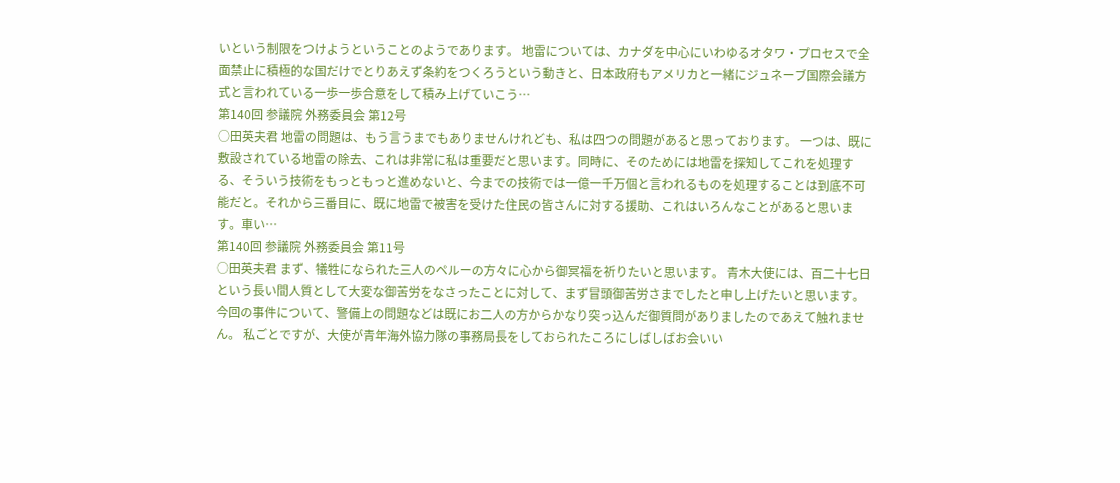いという制限をつけようということのようであります。 地雷については、カナダを中心にいわゆるオタワ・プロセスで全面禁止に積極的な国だけでとりあえず条約をつくろうという動きと、日本政府もアメリカと一緒にジュネーブ国際会議方式と言われている一歩一歩合意をして積み上げていこう…
第140回 参議院 外務委員会 第12号
○田英夫君 地雷の問題は、もう言うまでもありませんけれども、私は四つの問題があると思っております。 一つは、既に敷設されている地雷の除去、これは非常に私は重要だと思います。同時に、そのためには地雷を探知してこれを処理する、そういう技術をもっともっと進めないと、今までの技術では一億一千万個と言われるものを処理することは到底不可能だと。それから三番目に、既に地雷で被害を受けた住民の皆さんに対する援助、これはいろんなことがあると思います。車い…
第140回 参議院 外務委員会 第11号
○田英夫君 まず、犠牲になられた三人のペルーの方々に心から御冥福を祈りたいと思います。 青木大使には、百二十七日という長い間人質として大変な御苦労をなさったことに対して、まず冒頭御苦労さまでしたと申し上げたいと思います。 今回の事件について、警備上の問題などは既にお二人の方からかなり突っ込んだ御質問がありましたのであえて触れません。 私ごとですが、大使が青年海外協力隊の事務局長をしておられたころにしばしばお会いい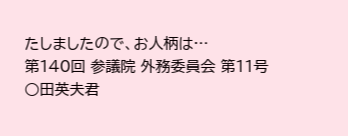たしましたので、お人柄は…
第140回 参議院 外務委員会 第11号
○田英夫君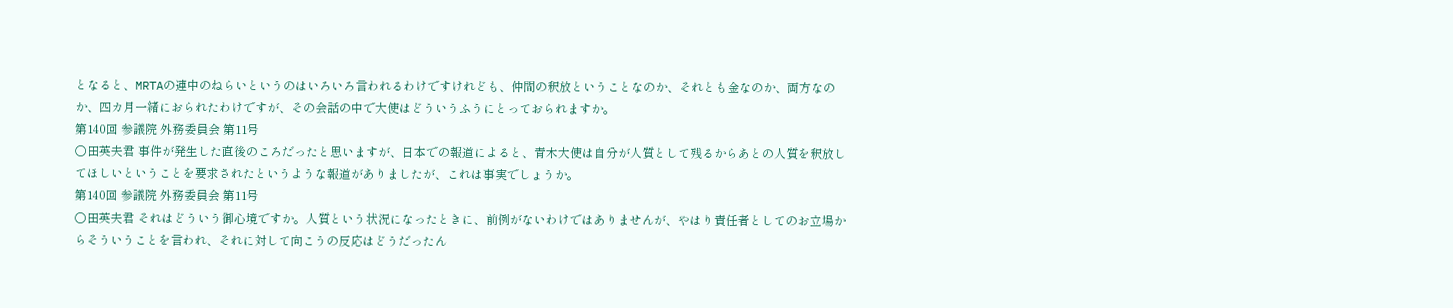となると、MRTAの連中のねらいというのはいろいろ言われるわけですけれども、仲間の釈放ということなのか、それとも金なのか、両方なのか、四カ月一緒におられたわけですが、その会話の中で大使はどういうふうにとっておられますか。
第140回 参議院 外務委員会 第11号
○田英夫君 事件が発生した直後のころだったと思いますが、日本での報道によると、青木大使は自分が人質として残るからあとの人質を釈放してほしいということを要求されたというような報道がありましたが、これは事実でしょうか。
第140回 参議院 外務委員会 第11号
○田英夫君 それはどういう御心境ですか。人質という状況になったときに、前例がないわけではありませんが、やはり責任者としてのお立場からそういうことを言われ、それに対して向こうの反応はどうだったん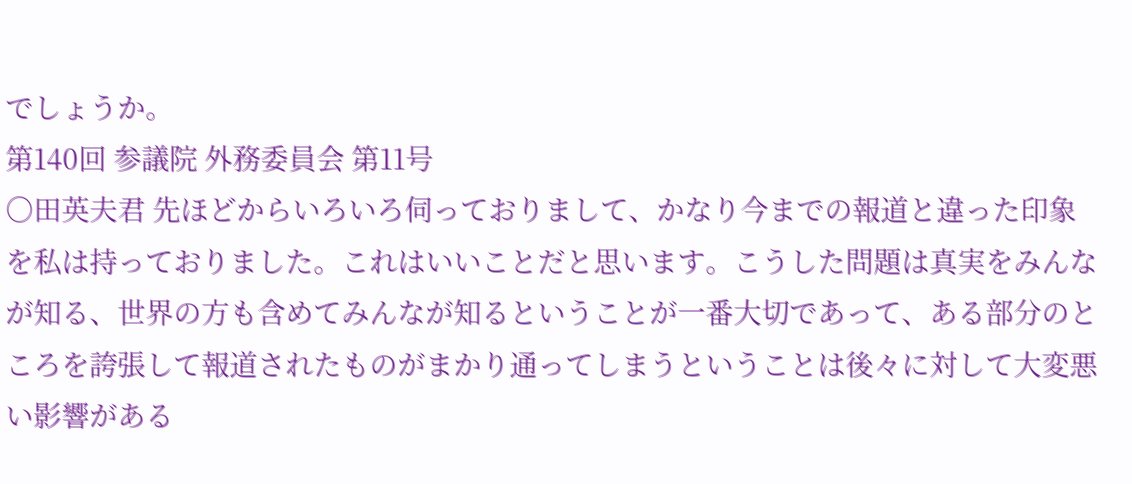でしょうか。
第140回 参議院 外務委員会 第11号
○田英夫君 先ほどからいろいろ伺っておりまして、かなり今までの報道と違った印象を私は持っておりました。これはいいことだと思います。こうした問題は真実をみんなが知る、世界の方も含めてみんなが知るということが一番大切であって、ある部分のところを誇張して報道されたものがまかり通ってしまうということは後々に対して大変悪い影響がある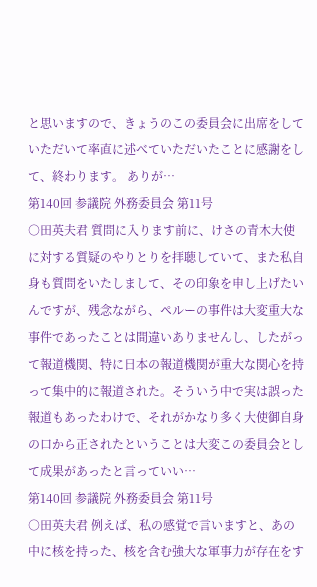と思いますので、きょうのこの委員会に出席をしていただいて率直に述べていただいたことに感謝をして、終わります。 ありが…
第140回 参議院 外務委員会 第11号
○田英夫君 質問に入ります前に、けさの青木大使に対する質疑のやりとりを拝聴していて、また私自身も質問をいたしまして、その印象を申し上げたいんですが、残念ながら、ペルーの事件は大変重大な事件であったことは間違いありませんし、したがって報道機関、特に日本の報道機関が重大な関心を持って集中的に報道された。そういう中で実は誤った報道もあったわけで、それがかなり多く大使御自身の口から正されたということは大変この委員会として成果があったと言っていい…
第140回 参議院 外務委員会 第11号
○田英夫君 例えば、私の感覚で言いますと、あの中に核を持った、核を含む強大な軍事力が存在をす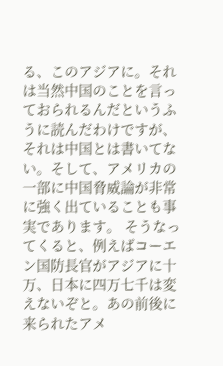る、このアジアに。それは当然中国のことを言っておられるんだというふうに読んだわけですが、それは中国とは書いてない。そして、アメリカの一部に中国脅威論が非常に強く出ていることも事実であります。 そうなってくると、例えばコーエン国防長官がアジアに十万、日本に四万七千は変えないぞと。あの前後に来られたアメ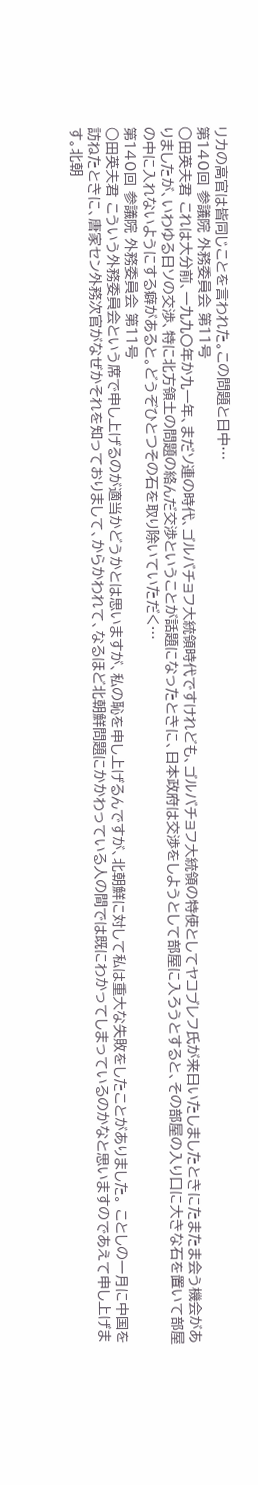リカの高官は皆同じことを言われた。この問題と日中…
第140回 参議院 外務委員会 第11号
○田英夫君 これは大分前、一九九〇年か九一年、まだソ連の時代、ゴルバチョフ大統領時代ですけれども、ゴルバチョフ大統領の特使としてヤコブレフ氏が来日いたしましたときにたまたま会う機会がありましたが、いわゆる日ソの交渉、特に北方領土の問題の絡んだ交渉ということが話題になったときに、日本政府は交渉をしようとして部屋に入ろうとすると、その部屋の入り口に大きな石を置いて部屋の中に入れないようにする癖があると。どうぞひとつその石を取り除いていただく…
第140回 参議院 外務委員会 第11号
○田英夫君 こういう外務委員会という席で申し上げるのが適当かどうかとは思いますが、私の恥を申し上げるんですが、北朝鮮に対して私は重大な失敗をしたことがありました。 ことしの一月に中国を訪ねたときに、唐家セン外務次官がなぜかそれを知っておりまして、からかわれて、なるほど北朝鮮問題にかかわっている人の間では既にわかってしまっているのかなと思いますのであえて申し上げます。北朝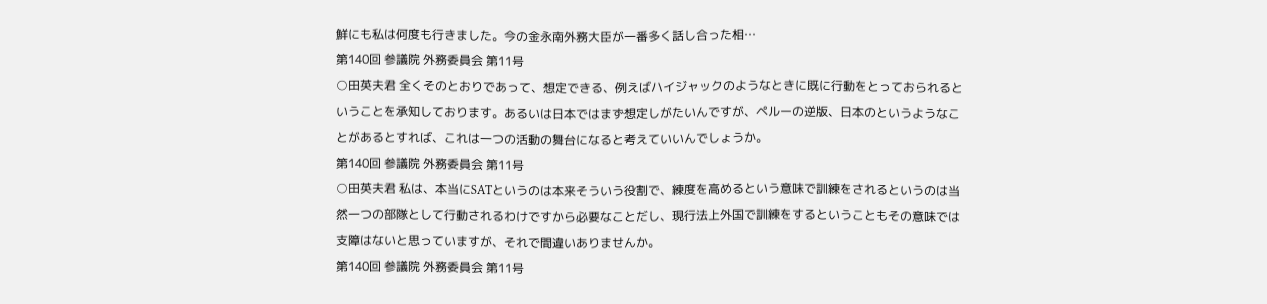鮮にも私は何度も行きました。今の金永南外務大臣が一番多く話し合った相…
第140回 参議院 外務委員会 第11号
○田英夫君 全くそのとおりであって、想定できる、例えばハイジャックのようなときに既に行動をとっておられるということを承知しております。あるいは日本ではまず想定しがたいんですが、ペルーの逆版、日本のというようなことがあるとすれば、これは一つの活動の舞台になると考えていいんでしょうか。
第140回 参議院 外務委員会 第11号
○田英夫君 私は、本当にSATというのは本来そういう役割で、練度を高めるという意味で訓練をされるというのは当然一つの部隊として行動されるわけですから必要なことだし、現行法上外国で訓練をするということもその意味では支障はないと思っていますが、それで間違いありませんか。
第140回 参議院 外務委員会 第11号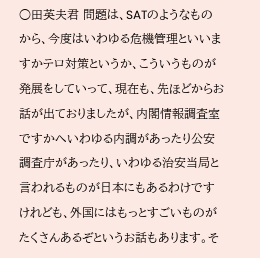○田英夫君 問題は、SATのようなものから、今度はいわゆる危機管理といいますかテロ対策というか、こういうものが発展をしていって、現在も、先ほどからお話が出ておりましたが、内閣情報調査室ですかへいわゆる内調があったり公安調査庁があったり、いわゆる治安当局と言われるものが日本にもあるわけですけれども、外国にはもっとすごいものがたくさんあるぞというお話もあります。そ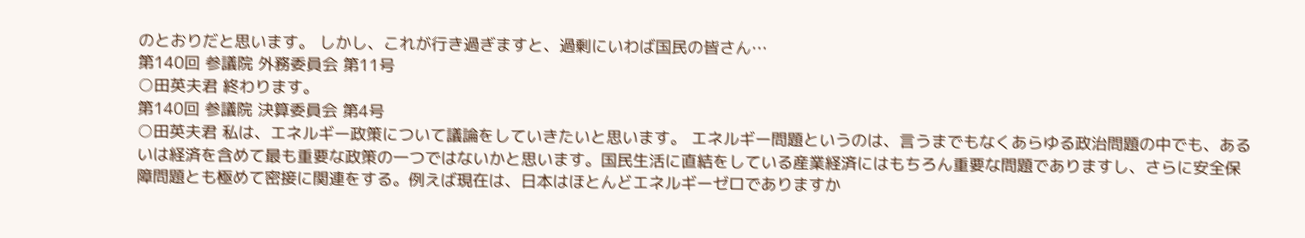のとおりだと思います。 しかし、これが行き過ぎますと、過剰にいわば国民の皆さん…
第140回 参議院 外務委員会 第11号
○田英夫君 終わります。
第140回 参議院 決算委員会 第4号
○田英夫君 私は、エネルギー政策について議論をしていきたいと思います。 エネルギー問題というのは、言うまでもなくあらゆる政治問題の中でも、あるいは経済を含めて最も重要な政策の一つではないかと思います。国民生活に直結をしている産業経済にはもちろん重要な問題でありますし、さらに安全保障問題とも極めて密接に関連をする。例えば現在は、日本はほとんどエネルギーゼロでありますか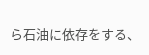ら石油に依存をする、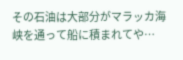その石油は大部分がマラッカ海峡を通って船に積まれてや…